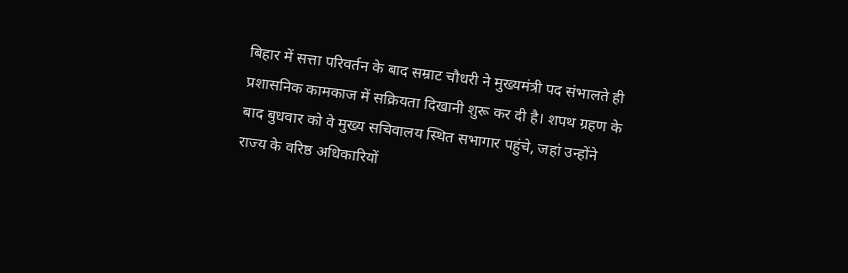बिहार में सत्ता परिवर्तन के बाद सम्राट चौधरी ने मुख्यमंत्री पद संभालते ही प्रशासनिक कामकाज में सक्रियता दिखानी शुरू कर दी है। शपथ ग्रहण के बाद बुधवार को वे मुख्य सचिवालय स्थित सभागार पहुंचे, जहां उन्होंने राज्य के वरिष्ठ अधिकारियों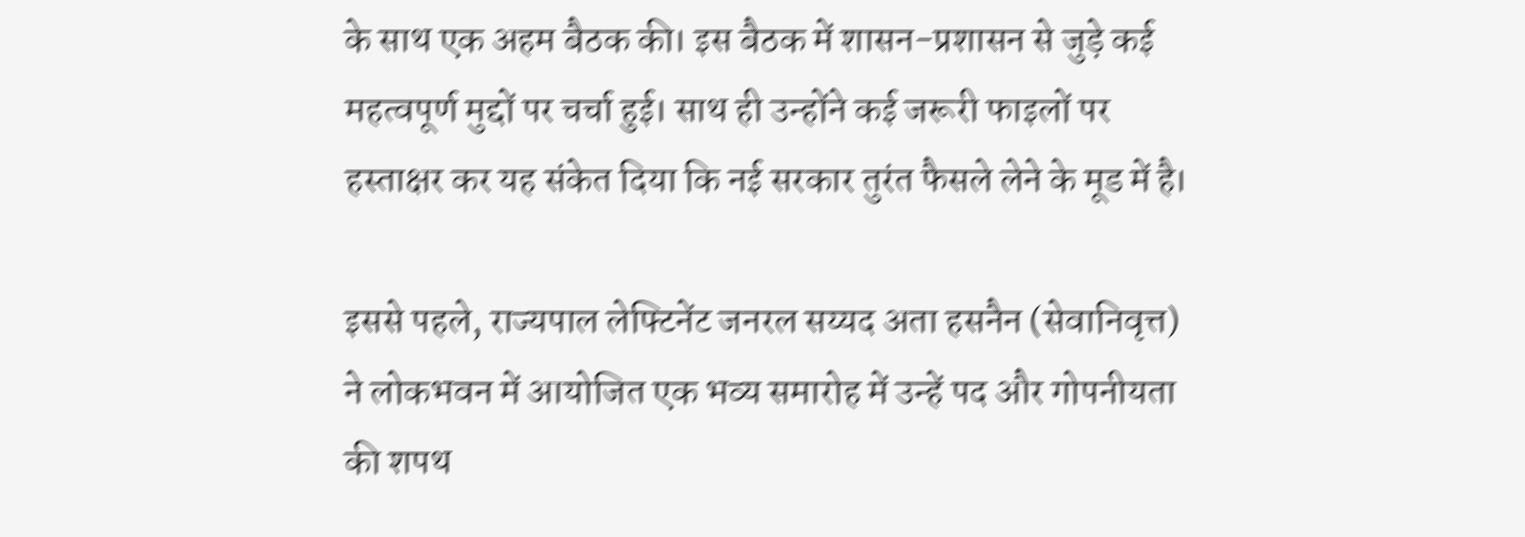के साथ एक अहम बैठक की। इस बैठक में शासन-प्रशासन से जुड़े कई महत्वपूर्ण मुद्दों पर चर्चा हुई। साथ ही उन्होंने कई जरूरी फाइलों पर हस्ताक्षर कर यह संकेत दिया कि नई सरकार तुरंत फैसले लेने के मूड में है।

इससे पहले, राज्यपाल लेफ्टिनेंट जनरल सय्यद अता हसनैन (सेवानिवृत्त) ने लोकभवन में आयोजित एक भव्य समारोह में उन्हें पद और गोपनीयता की शपथ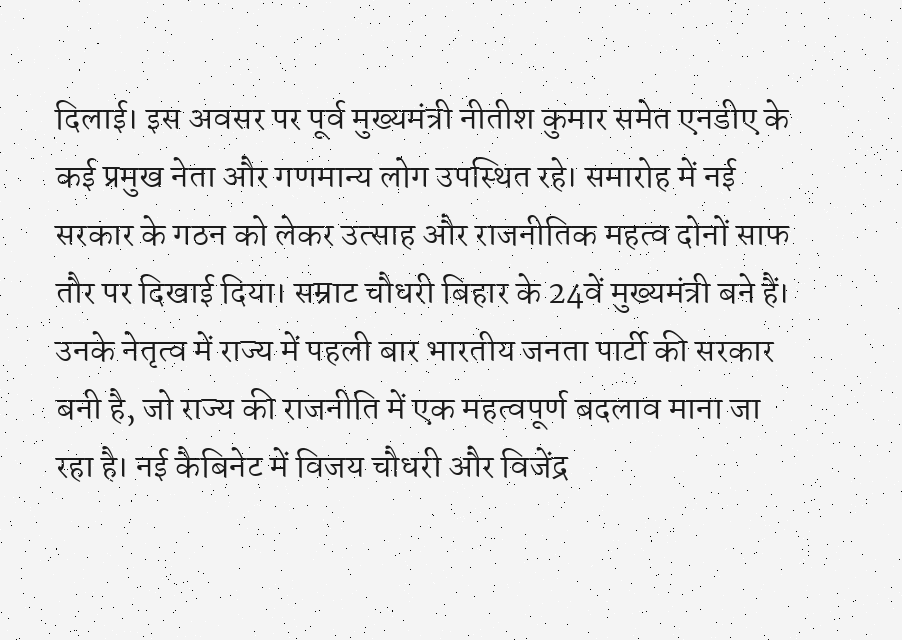दिलाई। इस अवसर पर पूर्व मुख्यमंत्री नीतीश कुमार समेत एनडीए के कई प्रमुख नेता और गणमान्य लोग उपस्थित रहे। समारोह में नई सरकार के गठन को लेकर उत्साह और राजनीतिक महत्व दोनों साफ तौर पर दिखाई दिया। सम्राट चौधरी बिहार के 24वें मुख्यमंत्री बने हैं। उनके नेतृत्व में राज्य में पहली बार भारतीय जनता पार्टी की सरकार बनी है, जो राज्य की राजनीति में एक महत्वपूर्ण बदलाव माना जा रहा है। नई कैबिनेट में विजय चौधरी और विजेंद्र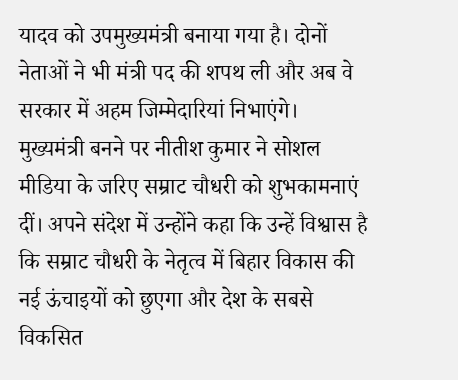यादव को उपमुख्यमंत्री बनाया गया है। दोनों नेताओं ने भी मंत्री पद की शपथ ली और अब वे सरकार में अहम जिम्मेदारियां निभाएंगे।
मुख्यमंत्री बनने पर नीतीश कुमार ने सोशल मीडिया के जरिए सम्राट चौधरी को शुभकामनाएं दीं। अपने संदेश में उन्होंने कहा कि उन्हें विश्वास है कि सम्राट चौधरी के नेतृत्व में बिहार विकास की नई ऊंचाइयों को छुएगा और देश के सबसे विकसित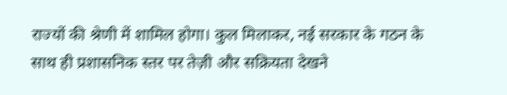राज्यों की श्रेणी में शामिल होगा। कुल मिलाकर, नई सरकार के गठन के साथ ही प्रशासनिक स्तर पर तेज़ी और सक्रियता देखने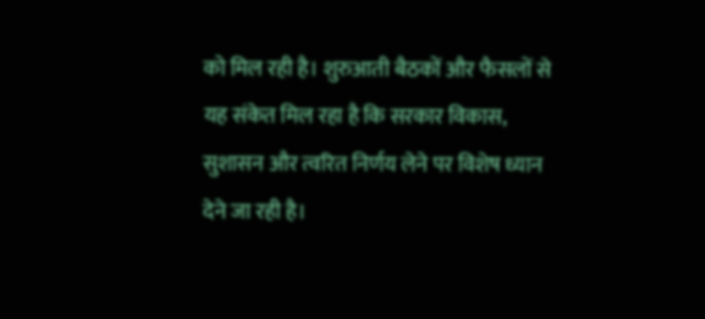को मिल रही है। शुरुआती बैठकों और फैसलों से यह संकेत मिल रहा है कि सरकार विकास, सुशासन और त्वरित निर्णय लेने पर विशेष ध्यान देने जा रही है।